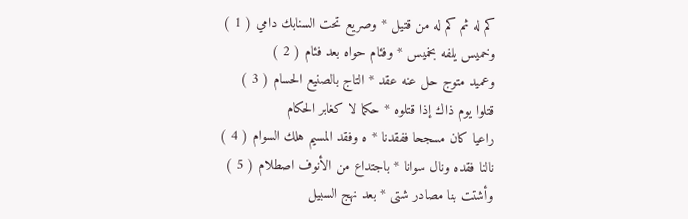كم له ثم كم له من قتيل * وصريع تحت السنابك دامي ( 1 )
وخميس يلفه بخميس * وفئام حواه بعد فئام ( 2 )
وعميد متوج حل عنه عقد * التاج بالصنيع الحسام ( 3 )
قتلوا يوم ذاك إذا قتلوه * حكما لا كغابر الحكام
راعيا كان مسجحا ففقدنا * ه وفقد المسيم هلك السوام ( 4 )
نالنا فقده ونال سوانا * باجتداع من الأنوف اصطلام ( 5 )
وأشتت بنا مصادر شتى * بعد نهج السبيل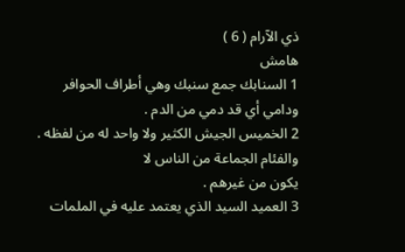ذي الآرام ( 6 )
هامش
1 السنابك جمع سنبك وهي أطراف الحوافر ودامي أي قد دمي من الدم .
2 الخميس الجيش الكثير ولا واحد له من لفظه . والفئام الجماعة من الناس لا
يكون من غيرهم .
3 العميد السيد الذي يعتمد عليه في الملمات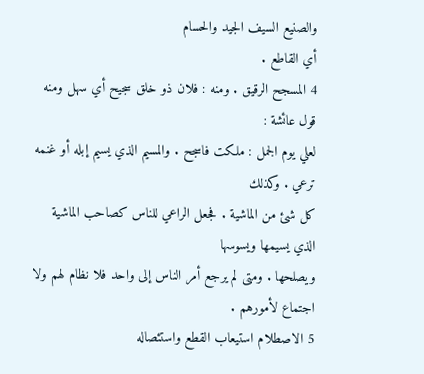والصنيع السيف الجيد والحسام
أي القاطع .
4 المسجح الرقيق . ومنه : فلان ذو خلق سجيح أي سهل ومنه قول عائشة :
لعلي يوم الجمل : ملكت فاسجح . والمسيم الذي يسيم إبله أو غنمه ترعي . وكذلك
كل شئ من الماشية . فجعل الراعي للناس كصاحب الماشية الذي يسيمها ويسوسها
ويصلحها . ومتى لم يرجع أمر الناس إلى واحد فلا نظام لهم ولا اجتماع لأمورهم .
5 الاصطلام استيعاب القطع واستئصاله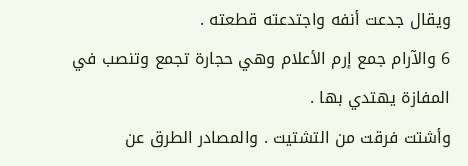ويقال جدعت أنفه واجتدعته قطعته .
6 والآرام جمع إرم الأعلام وهي حجارة تجمع وتنصب في المفازة يهتدي بها .
وأشتت فرقت من التشتيت . والمصادر الطرق عن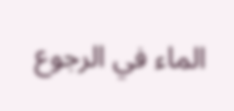الماء في الرجوع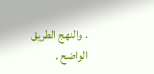. والنهج الطريق
الواضح .